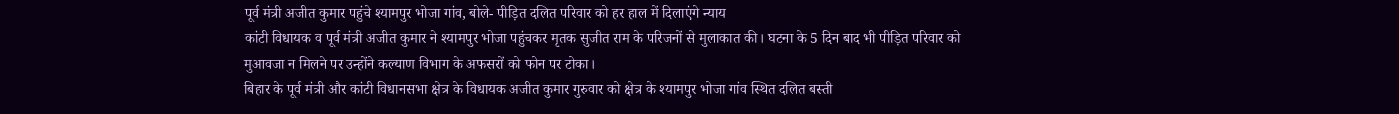पूर्व मंत्री अजीत कुमार पहुंचे श्यामपुर भोजा गांव, बोले- पीड़ित दलित परिवार को हर हाल में दिलाएंगे न्याय
कांटी विधायक व पूर्व मंत्री अजीत कुमार ने श्यामपुर भोजा पहुंचकर मृतक सुजीत राम के परिजनों से मुलाकात की। घटना के 5 दिन बाद भी पीड़ित परिवार को मुआवजा न मिलने पर उन्होंने कल्याण विभाग के अफसरों को फोन पर टोका।
बिहार के पूर्व मंत्री और कांटी विधानसभा क्षेत्र के विधायक अजीत कुमार गुरुवार को क्षेत्र के श्यामपुर भोजा गांव स्थित दलित बस्ती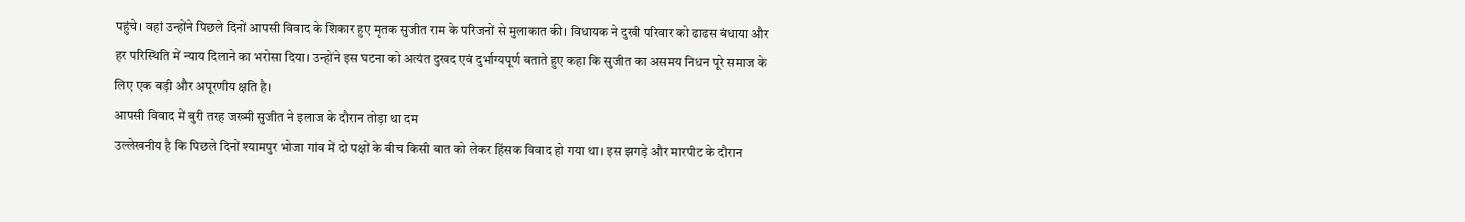पहुंचे। वहां उन्होंने पिछले दिनों आपसी विवाद के शिकार हुए मृतक सुजीत राम के परिजनों से मुलाकात की। विधायक ने दुखी परिवार को ढाढस बंधाया और हर परिस्थिति में न्याय दिलाने का भरोसा दिया। उन्होंने इस घटना को अत्यंत दुखद एवं दुर्भाग्यपूर्ण बताते हुए कहा कि सुजीत का असमय निधन पूरे समाज के लिए एक बड़ी और अपूरणीय क्षति है।
आपसी विवाद में बुरी तरह जख्मी सुजीत ने इलाज के दौरान तोड़ा था दम
उल्लेखनीय है कि पिछले दिनों श्यामपुर भोजा गांव में दो पक्षों के बीच किसी बात को लेकर हिंसक विवाद हो गया था। इस झगड़े और मारपीट के दौरान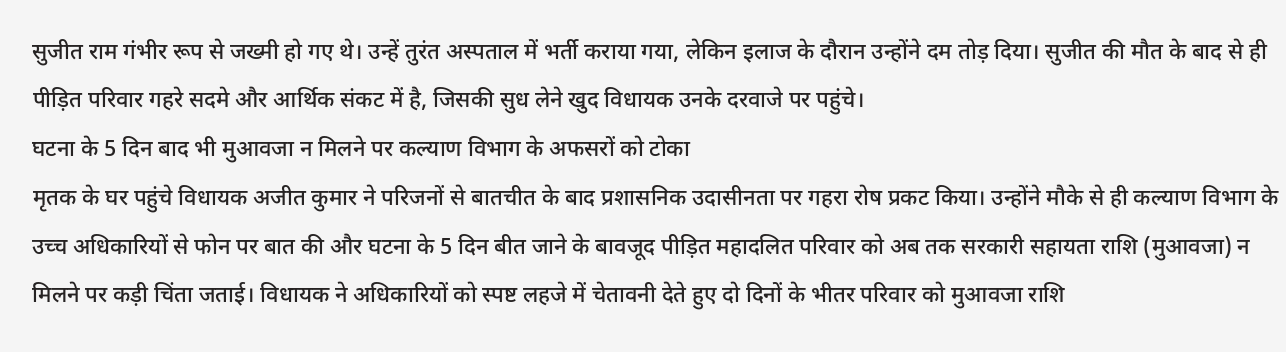सुजीत राम गंभीर रूप से जख्मी हो गए थे। उन्हें तुरंत अस्पताल में भर्ती कराया गया, लेकिन इलाज के दौरान उन्होंने दम तोड़ दिया। सुजीत की मौत के बाद से ही पीड़ित परिवार गहरे सदमे और आर्थिक संकट में है, जिसकी सुध लेने खुद विधायक उनके दरवाजे पर पहुंचे।
घटना के 5 दिन बाद भी मुआवजा न मिलने पर कल्याण विभाग के अफसरों को टोका
मृतक के घर पहुंचे विधायक अजीत कुमार ने परिजनों से बातचीत के बाद प्रशासनिक उदासीनता पर गहरा रोष प्रकट किया। उन्होंने मौके से ही कल्याण विभाग के उच्च अधिकारियों से फोन पर बात की और घटना के 5 दिन बीत जाने के बावजूद पीड़ित महादलित परिवार को अब तक सरकारी सहायता राशि (मुआवजा) न मिलने पर कड़ी चिंता जताई। विधायक ने अधिकारियों को स्पष्ट लहजे में चेतावनी देते हुए दो दिनों के भीतर परिवार को मुआवजा राशि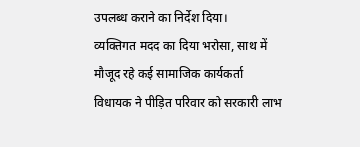उपलब्ध कराने का निर्देश दिया।
व्यक्तिगत मदद का दिया भरोसा, साथ में मौजूद रहे कई सामाजिक कार्यकर्ता
विधायक ने पीड़ित परिवार को सरकारी लाभ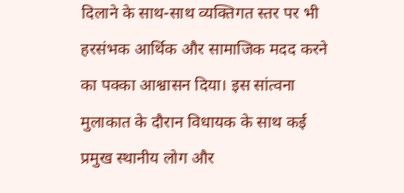दिलाने के साथ-साथ व्यक्तिगत स्तर पर भी हरसंभक आर्थिक और सामाजिक मदद करने का पक्का आश्वासन दिया। इस सांत्वना मुलाकात के दौरान विधायक के साथ कई प्रमुख स्थानीय लोग और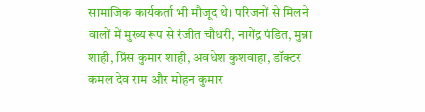सामाजिक कार्यकर्ता भी मौजूद थे। परिजनों से मिलने वालों में मुख्य रूप से रंजीत चौधरी, नागेंद्र पंडित, मुन्ना शाही, प्रिंस कुमार शाही, अवधेश कुशवाहा, डॉक्टर कमल देव राम और मोहन कुमार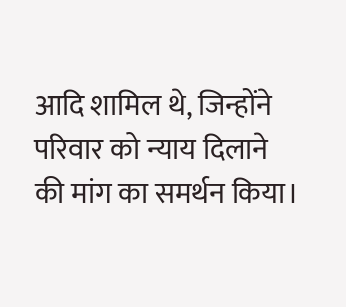आदि शामिल थे, जिन्होंने परिवार को न्याय दिलाने की मांग का समर्थन किया।